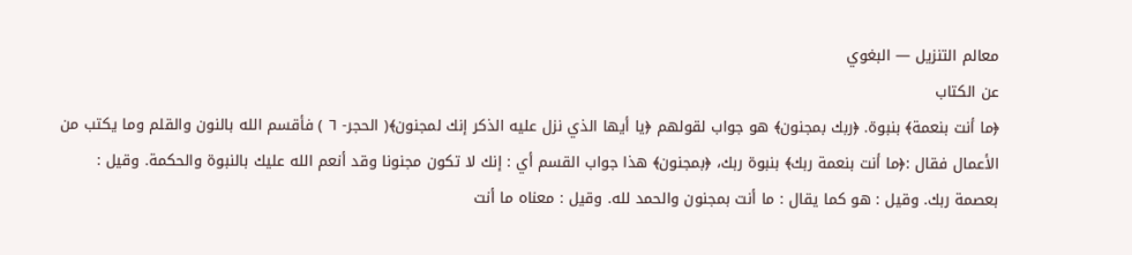معالم التنزيل — البغوي
عن الكتاب
﴿ما أنت بنعمة﴾ بنبوة. ﴿ربك بمجنون﴾ هو جواب لقولهم ﴿يا أيها الذي نزل عليه الذكر إنك لمجنون﴾( الحجر- ٦ ) فأقسم الله بالنون والقلم وما يكتب من الأعمال فقال :﴿ما أنت بنعمة ربك﴾ بنبوة ربك، ﴿بمجنون﴾ هذا جواب القسم أي : إنك لا تكون مجنونا وقد أنعم الله عليك بالنبوة والحكمة. وقيل : بعصمة ربك. وقيل : هو كما يقال : ما أنت بمجنون والحمد لله. وقيل : معناه ما أنت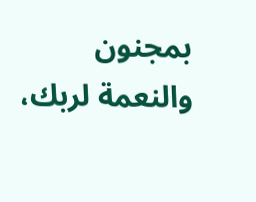بمجنون والنعمة لربك،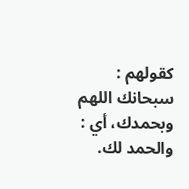كقولهم : سبحانك اللهم وبحمدك، أي : والحمد لك.